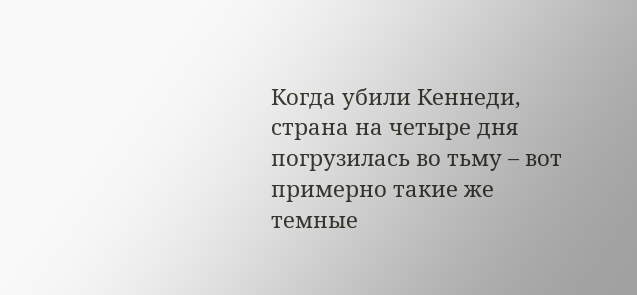Когда убили Кеннеди, страна на четыре дня погрузилась во тьму – вот примерно такие же темные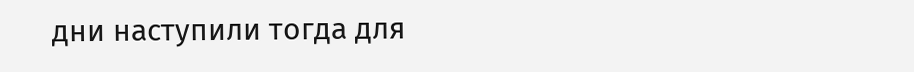дни наступили тогда для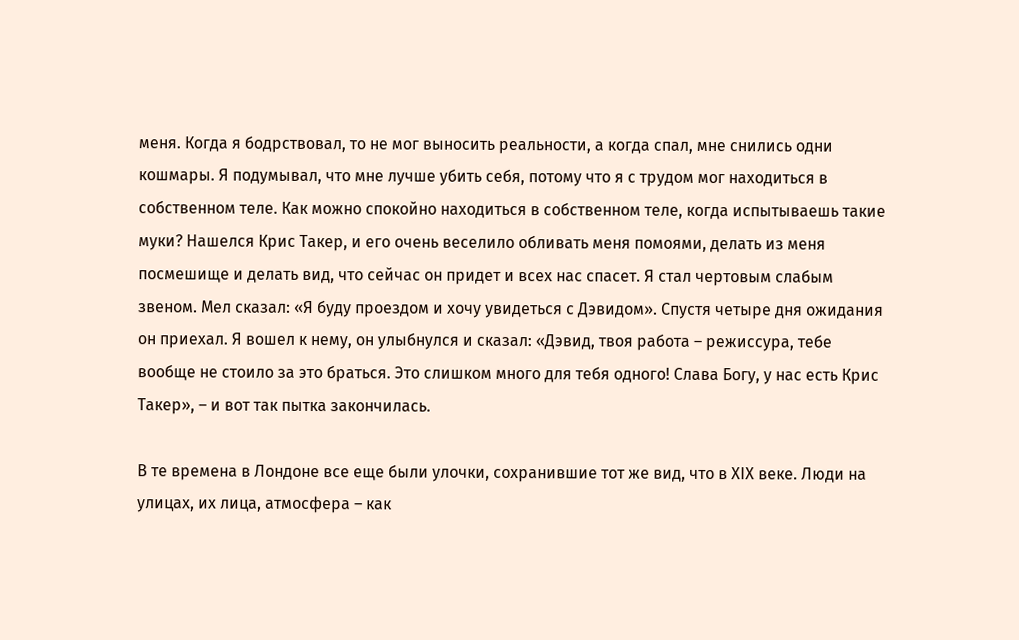меня. Когда я бодрствовал, то не мог выносить реальности, а когда спал, мне снились одни кошмары. Я подумывал, что мне лучше убить себя, потому что я с трудом мог находиться в собственном теле. Как можно спокойно находиться в собственном теле, когда испытываешь такие муки? Нашелся Крис Такер, и его очень веселило обливать меня помоями, делать из меня посмешище и делать вид, что сейчас он придет и всех нас спасет. Я стал чертовым слабым звеном. Мел сказал: «Я буду проездом и хочу увидеться с Дэвидом». Спустя четыре дня ожидания он приехал. Я вошел к нему, он улыбнулся и сказал: «Дэвид, твоя работа – режиссура, тебе вообще не стоило за это браться. Это слишком много для тебя одного! Слава Богу, у нас есть Крис Такер», – и вот так пытка закончилась.

В те времена в Лондоне все еще были улочки, сохранившие тот же вид, что в XIX веке. Люди на улицах, их лица, атмосфера – как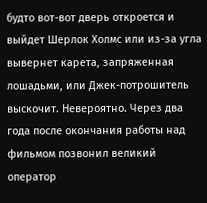будто вот-вот дверь откроется и выйдет Шерлок Холмс или из-за угла вывернет карета, запряженная лошадьми, или Джек-потрошитель выскочит. Невероятно. Через два года после окончания работы над фильмом позвонил великий оператор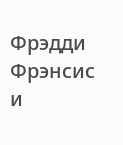Фрэдди Фрэнсис и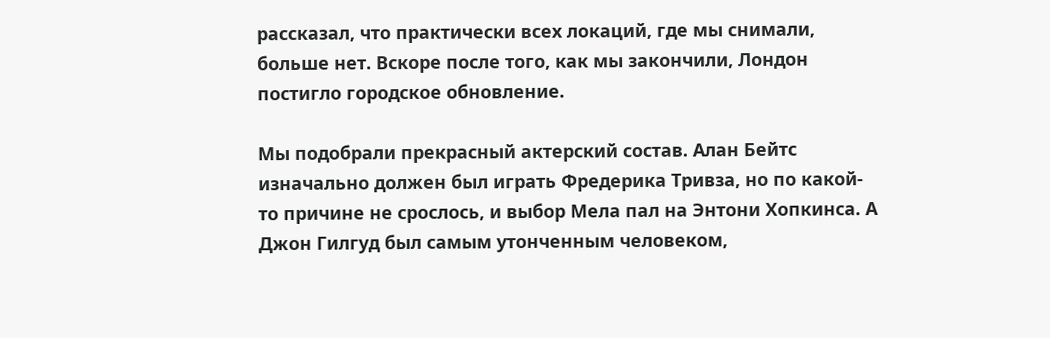рассказал, что практически всех локаций, где мы снимали, больше нет. Вскоре после того, как мы закончили, Лондон постигло городское обновление.

Мы подобрали прекрасный актерский состав. Алан Бейтс изначально должен был играть Фредерика Тривза, но по какой-то причине не срослось, и выбор Мела пал на Энтони Хопкинса. А Джон Гилгуд был самым утонченным человеком,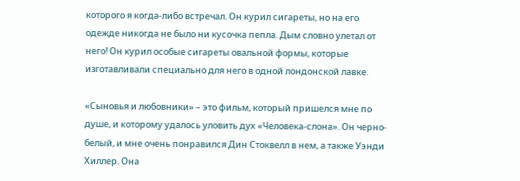которого я когда-либо встречал. Он курил сигареты, но на его одежде никогда не было ни кусочка пепла. Дым словно улетал от него! Он курил особые сигареты овальной формы, которые изготавливали специально для него в одной лондонской лавке.

«Сыновья и любовники» – это фильм, который пришелся мне по душе, и которому удалось уловить дух «Человека-слона». Он черно-белый, и мне очень понравился Дин Стоквелл в нем, а также Уэнди Хиллер. Она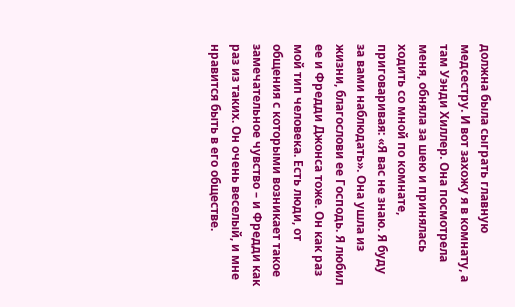должна была сыграть главную медсестру. И вот захожу я в комнату, а там Уэнди Хиллер. Она посмотрела меня, обняла за шею и принялась ходить со мной по комнате, приговаривая: «Я вас не знаю. Я буду за вами наблюдать». Она ушла из жизни, благослови ее Господь. Я любил ее и Фредди Джонса тоже. Он как раз мой тип человека. Есть люди, от общения с которыми возникает такое замечательное чувство – и Фредди как раз из таких. Он очень веселый, и мне нравится быть в его обществе.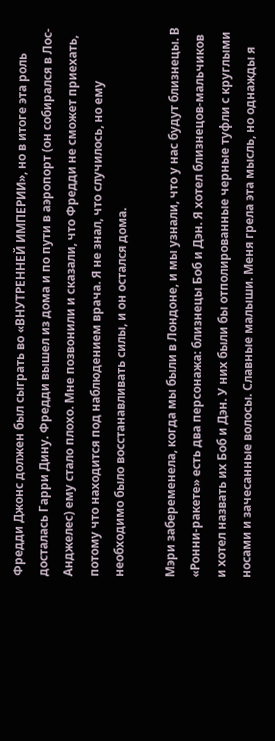Фредди Джонс должен был сыграть во «ВНУТРЕННЕЙ ИМПЕРИИ», но в итоге эта роль досталась Гарри Дину. Фредди вышел из дома и по пути в аэропорт (он собирался в Лос-Анджелес) ему стало плохо. Мне позвонили и сказали, что Фредди не сможет приехать, потому что находится под наблюдением врача. Я не знал, что случилось, но ему необходимо было восстанавливать силы, и он остался дома.

Мэри забеременела, когда мы были в Лондоне, и мы узнали, что у нас будут близнецы. В «Ронни-ракете» есть два персонажа: близнецы Боб и Дэн. Я хотел близнецов-мальчиков и хотел назвать их Боб и Дэн. У них были бы отполированные черные туфли с круглыми носами и зачесанные волосы. Славные малыши. Меня грела эта мысль, но однажды я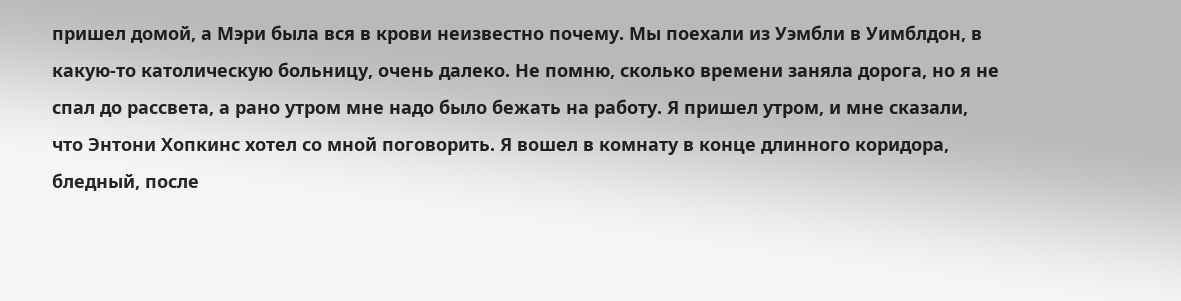пришел домой, а Мэри была вся в крови неизвестно почему. Мы поехали из Уэмбли в Уимблдон, в какую-то католическую больницу, очень далеко. Не помню, сколько времени заняла дорога, но я не спал до рассвета, а рано утром мне надо было бежать на работу. Я пришел утром, и мне сказали, что Энтони Хопкинс хотел со мной поговорить. Я вошел в комнату в конце длинного коридора, бледный, после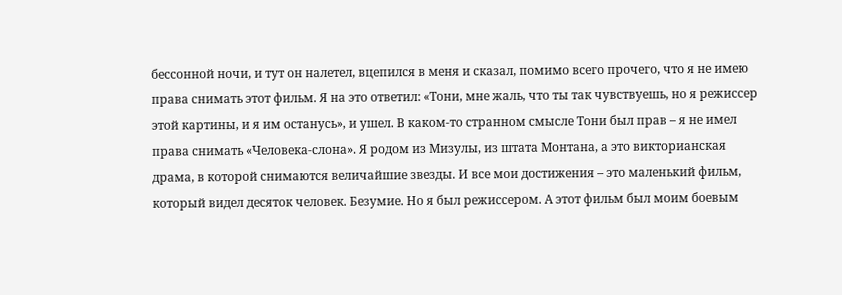бессонной ночи, и тут он налетел, вцепился в меня и сказал, помимо всего прочего, что я не имею права снимать этот фильм. Я на это ответил: «Тони, мне жаль, что ты так чувствуешь, но я режиссер этой картины, и я им останусь», и ушел. В каком-то странном смысле Тони был прав – я не имел права снимать «Человека-слона». Я родом из Мизулы, из штата Монтана, а это викторианская драма, в которой снимаются величайшие звезды. И все мои достижения – это маленький фильм, который видел десяток человек. Безумие. Но я был режиссером. А этот фильм был моим боевым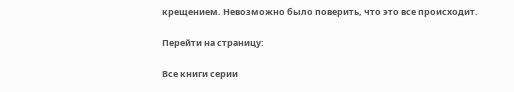крещением. Невозможно было поверить, что это все происходит.

Перейти на страницу:

Все книги серии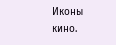Иконы кино.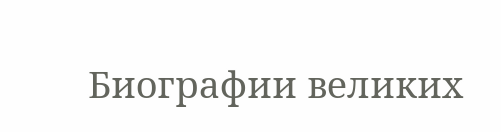Биографии великих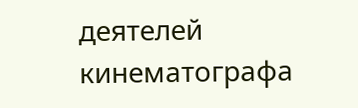деятелей кинематографа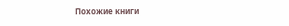Похожие книги